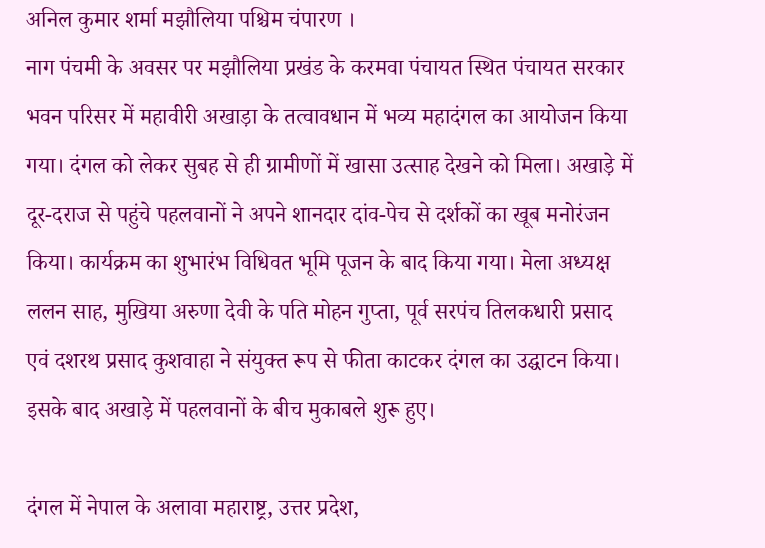अनिल कुमार शर्मा मझौलिया पश्चिम चंपारण ।
नाग पंचमी के अवसर पर मझौलिया प्रखंड के करमवा पंचायत स्थित पंचायत सरकार भवन परिसर में महावीरी अखाड़ा के तत्वावधान में भव्य महादंगल का आयोजन किया गया। दंगल को लेकर सुबह से ही ग्रामीणों में खासा उत्साह देखने को मिला। अखाड़े में दूर-दराज से पहुंचे पहलवानों ने अपने शानदार दांव-पेच से दर्शकों का खूब मनोरंजन किया। कार्यक्रम का शुभारंभ विधिवत भूमि पूजन के बाद किया गया। मेला अध्यक्ष ललन साह, मुखिया अरुणा देवी के पति मोहन गुप्ता, पूर्व सरपंच तिलकधारी प्रसाद एवं दशरथ प्रसाद कुशवाहा ने संयुक्त रूप से फीता काटकर दंगल का उद्घाटन किया। इसके बाद अखाड़े में पहलवानों के बीच मुकाबले शुरू हुए।

दंगल में नेपाल के अलावा महाराष्ट्र, उत्तर प्रदेश,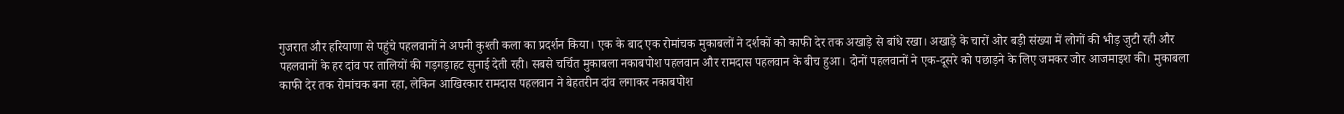गुजरात और हरियाणा से पहुंचे पहलवानों ने अपनी कुश्ती कला का प्रदर्शन किया। एक के बाद एक रोमांचक मुकाबलों ने दर्शकों को काफी देर तक अखाड़े से बांधे रखा। अखाड़े के चारों ओर बड़ी संख्या में लोगों की भीड़ जुटी रही और पहलवानों के हर दांव पर तालियों की गड़गड़ाहट सुनाई देती रही। सबसे चर्चित मुकाबला नकाबपोश पहलवान और रामदास पहलवान के बीच हुआ। दोनों पहलवानों ने एक-दूसरे को पछाड़ने के लिए जमकर जोर आजमाइश की। मुकाबला काफी देर तक रोमांचक बना रहा, लेकिन आखिरकार रामदास पहलवान ने बेहतरीन दांव लगाकर नकाबपोश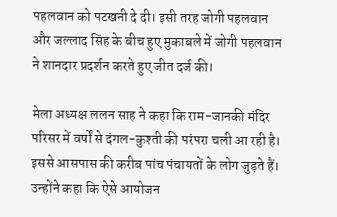पहलवान को पटखनी दे दी। इसी तरह जोगी पहलवान और जल्लाद सिंह के बीच हुए मुकाबले में जोगी पहलवान ने शानदार प्रदर्शन करते हुए जीत दर्ज की।

मेला अध्यक्ष ललन साह ने कहा कि राम-जानकी मंदिर परिसर में वर्षों से दंगल-कुश्ती की परंपरा चली आ रही है। इससे आसपास की करीब पांच पंचायतों के लोग जुड़ते हैं। उन्होंने कहा कि ऐसे आयोजन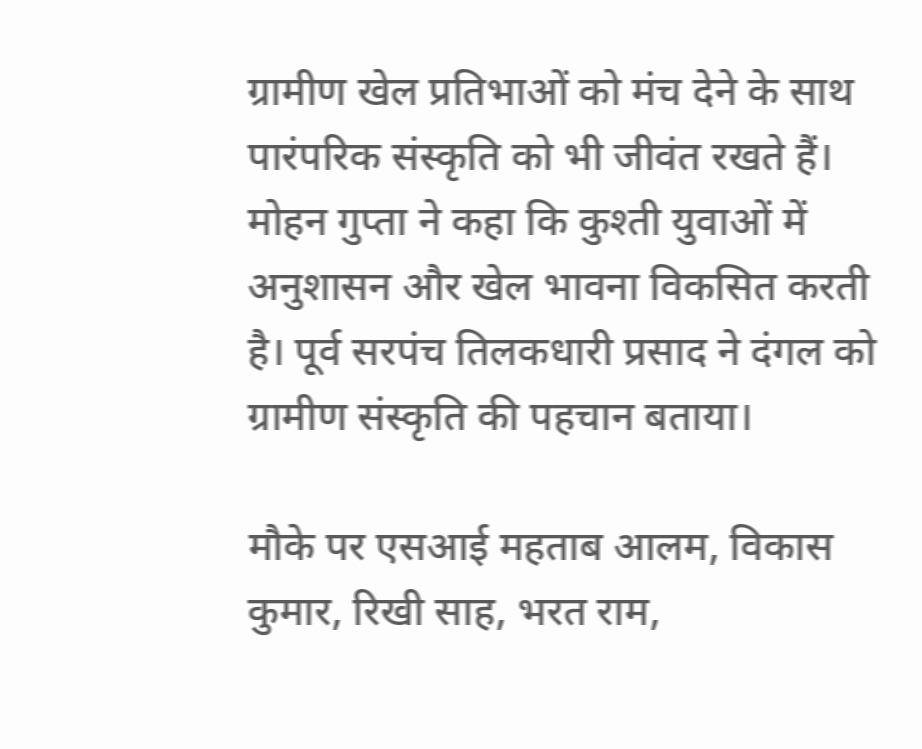ग्रामीण खेल प्रतिभाओं को मंच देने के साथ पारंपरिक संस्कृति को भी जीवंत रखते हैं।
मोहन गुप्ता ने कहा कि कुश्ती युवाओं में अनुशासन और खेल भावना विकसित करती है। पूर्व सरपंच तिलकधारी प्रसाद ने दंगल को ग्रामीण संस्कृति की पहचान बताया।

मौके पर एसआई महताब आलम, विकास कुमार, रिखी साह, भरत राम,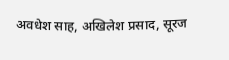अवधेश साह, अखिलेश प्रसाद, सूरज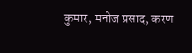कुमार, मनोज प्रसाद, करण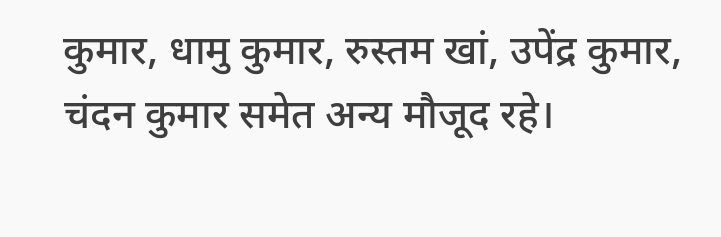कुमार, धामु कुमार, रुस्तम खां, उपेंद्र कुमार, चंदन कुमार समेत अन्य मौजूद रहे।